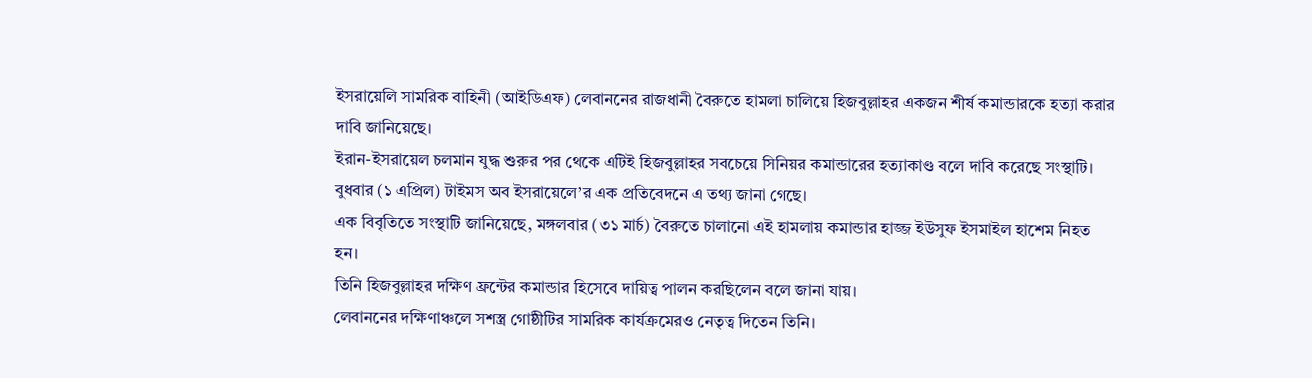ইসরায়েলি সামরিক বাহিনী (আইডিএফ) লেবাননের রাজধানী বৈরুতে হামলা চালিয়ে হিজবুল্লাহর একজন শীর্ষ কমান্ডারকে হত্যা করার দাবি জানিয়েছে।
ইরান-ইসরায়েল চলমান যুদ্ধ শুরুর পর থেকে এটিই হিজবুল্লাহর সবচেয়ে সিনিয়র কমান্ডারের হত্যাকাণ্ড বলে দাবি করেছে সংস্থাটি।
বুধবার (১ এপ্রিল) টাইমস অব ইসরায়েলে’র এক প্রতিবেদনে এ তথ্য জানা গেছে।
এক বিবৃতিতে সংস্থাটি জানিয়েছে, মঙ্গলবার (৩১ মার্চ) বৈরুতে চালানো এই হামলায় কমান্ডার হাজ্জ ইউসুফ ইসমাইল হাশেম নিহত হন।
তিনি হিজবুল্লাহর দক্ষিণ ফ্রন্টের কমান্ডার হিসেবে দায়িত্ব পালন করছিলেন বলে জানা যায়।
লেবাননের দক্ষিণাঞ্চলে সশস্ত্র গোষ্ঠীটির সামরিক কার্যক্রমেরও নেতৃত্ব দিতেন তিনি।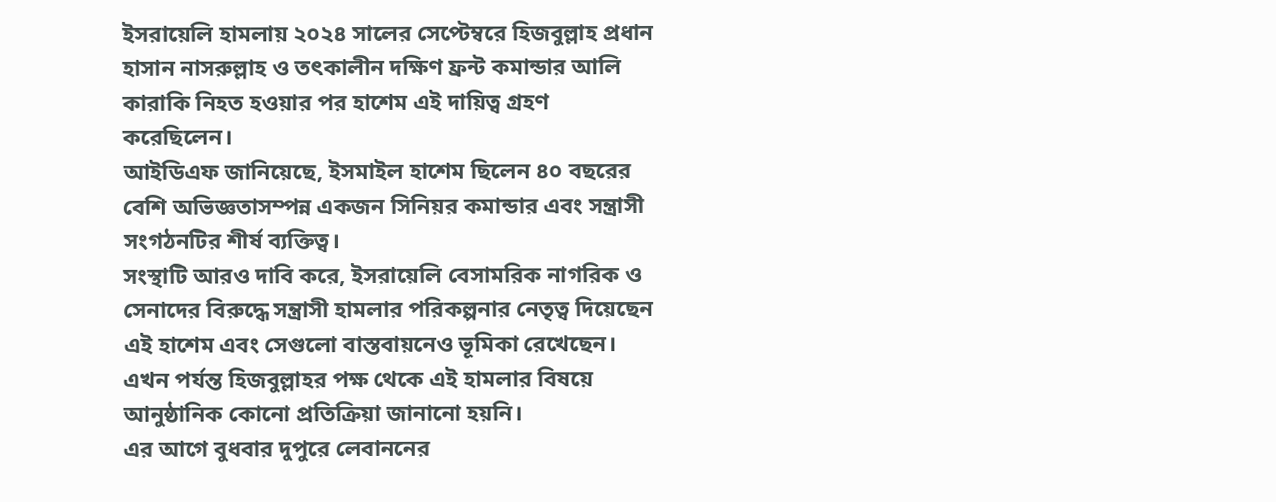ইসরায়েলি হামলায় ২০২৪ সালের সেপ্টেম্বরে হিজবুল্লাহ প্রধান হাসান নাসরুল্লাহ ও তৎকালীন দক্ষিণ ফ্রন্ট কমান্ডার আলি কারাকি নিহত হওয়ার পর হাশেম এই দায়িত্ব গ্রহণ করেছিলেন।
আইডিএফ জানিয়েছে, ইসমাইল হাশেম ছিলেন ৪০ বছরের বেশি অভিজ্ঞতাসম্পন্ন একজন সিনিয়র কমান্ডার এবং সন্ত্রাসী সংগঠনটির শীর্ষ ব্যক্তিত্ব।
সংস্থাটি আরও দাবি করে, ইসরায়েলি বেসামরিক নাগরিক ও সেনাদের বিরুদ্ধে সন্ত্রাসী হামলার পরিকল্পনার নেতৃত্ব দিয়েছেন এই হাশেম এবং সেগুলো বাস্তবায়নেও ভূমিকা রেখেছেন।
এখন পর্যন্ত হিজবুল্লাহর পক্ষ থেকে এই হামলার বিষয়ে আনুষ্ঠানিক কোনো প্রতিক্রিয়া জানানো হয়নি।
এর আগে বুধবার দুপুরে লেবাননের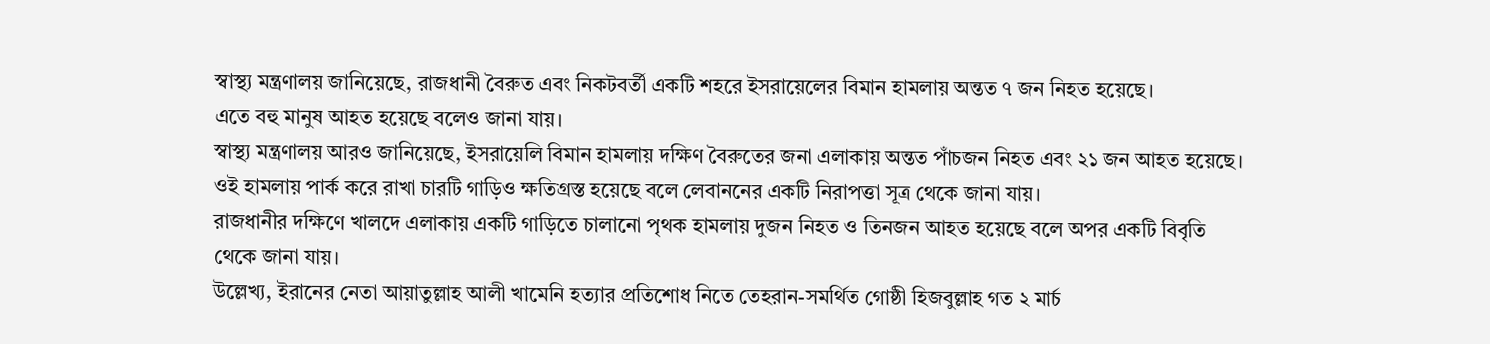স্বাস্থ্য মন্ত্রণালয় জানিয়েছে, রাজধানী বৈরুত এবং নিকটবর্তী একটি শহরে ইসরায়েলের বিমান হামলায় অন্তত ৭ জন নিহত হয়েছে।
এতে বহু মানুষ আহত হয়েছে বলেও জানা যায়।
স্বাস্থ্য মন্ত্রণালয় আরও জানিয়েছে, ইসরায়েলি বিমান হামলায় দক্ষিণ বৈরুতের জনা এলাকায় অন্তত পাঁচজন নিহত এবং ২১ জন আহত হয়েছে।
ওই হামলায় পার্ক করে রাখা চারটি গাড়িও ক্ষতিগ্রস্ত হয়েছে বলে লেবাননের একটি নিরাপত্তা সূত্র থেকে জানা যায়।
রাজধানীর দক্ষিণে খালদে এলাকায় একটি গাড়িতে চালানো পৃথক হামলায় দুজন নিহত ও তিনজন আহত হয়েছে বলে অপর একটি বিবৃতি থেকে জানা যায়।
উল্লেখ্য, ইরানের নেতা আয়াতুল্লাহ আলী খামেনি হত্যার প্রতিশোধ নিতে তেহরান-সমর্থিত গোষ্ঠী হিজবুল্লাহ গত ২ মার্চ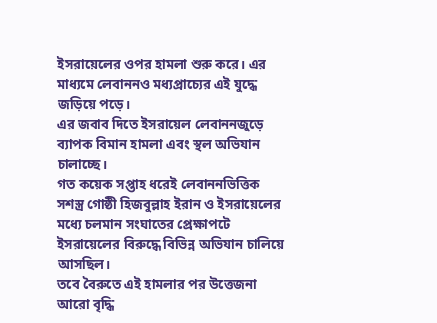ইসরায়েলের ওপর হামলা শুরু করে। এর মাধ্যমে লেবাননও মধ্যপ্রাচ্যের এই যুদ্ধে জড়িয়ে পড়ে।
এর জবাব দিতে ইসরায়েল লেবাননজুড়ে ব্যাপক বিমান হামলা এবং স্থল অভিযান চালাচ্ছে।
গত কয়েক সপ্তাহ ধরেই লেবাননভিত্তিক সশস্ত্র গোষ্ঠী হিজবুল্লাহ ইরান ও ইসরায়েলের মধ্যে চলমান সংঘাতের প্রেক্ষাপটে ইসরায়েলের বিরুদ্ধে বিভিন্ন অভিযান চালিয়ে আসছিল।
তবে বৈরুতে এই হামলার পর উত্তেজনা আরো বৃদ্ধি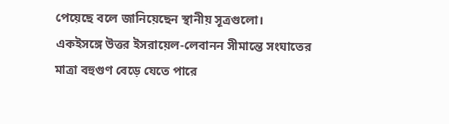পেয়েছে বলে জানিয়েছেন স্থানীয় সূত্রগুলো।
একইসঙ্গে উত্তর ইসরায়েল-লেবানন সীমান্তে সংঘাতের মাত্রা বহুগুণ বেড়ে যেতে পারে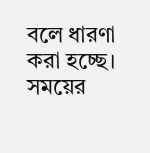বলে ধারণা করা হচ্ছে।
সময়ের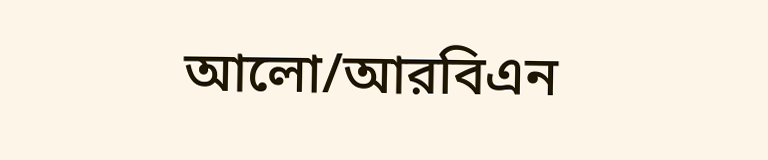আলো/আরবিএন